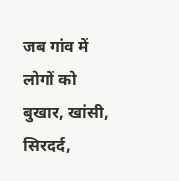जब गांव में लोगों को बुखार, खांसी, सिरदर्द,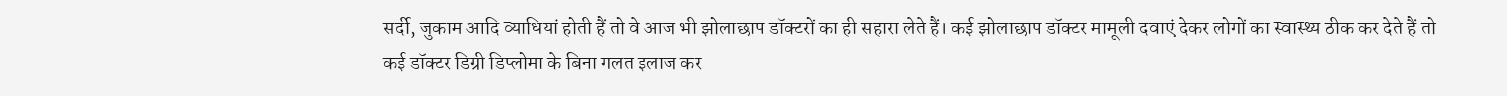सर्दी, जुकाम आदि व्याधियां होती हैं तो वे आज भी झोलाछाप डॉक्टरों का ही सहारा लेते हैं। कई झोलाछाप डॉक्टर मामूली दवाएं देकर लोगों का स्वास्थ्य ठीक कर देते हैं तो कई डॉक्टर डिग्री डिप्लोमा के बिना गलत इलाज कर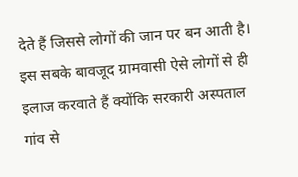देते हैं जिससे लोगों की जान पर बन आती है। इस सबके बावजूद ग्रामवासी ऐसे लोगों से ही इलाज करवाते हैं क्योंकि सरकारी अस्पताल गांव से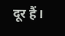दूर हैं।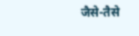जैसे-तैसे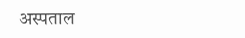अस्पताल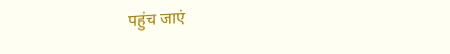पहुंच जाएं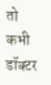तो कभी डॉक्टर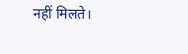नहीं मिलते।